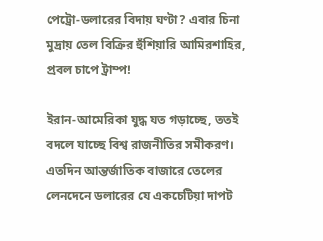পেট্রো-ডলারের বিদায় ঘণ্টা? এবার চিনা মুদ্রায় তেল বিক্রির হুঁশিয়ারি আমিরশাহির, প্রবল চাপে ট্রাম্প!

ইরান-আমেরিকা যুদ্ধ যত গড়াচ্ছে, ততই বদলে যাচ্ছে বিশ্ব রাজনীতির সমীকরণ। এতদিন আন্তর্জাতিক বাজারে তেলের লেনদেনে ডলারের যে একচেটিয়া দাপট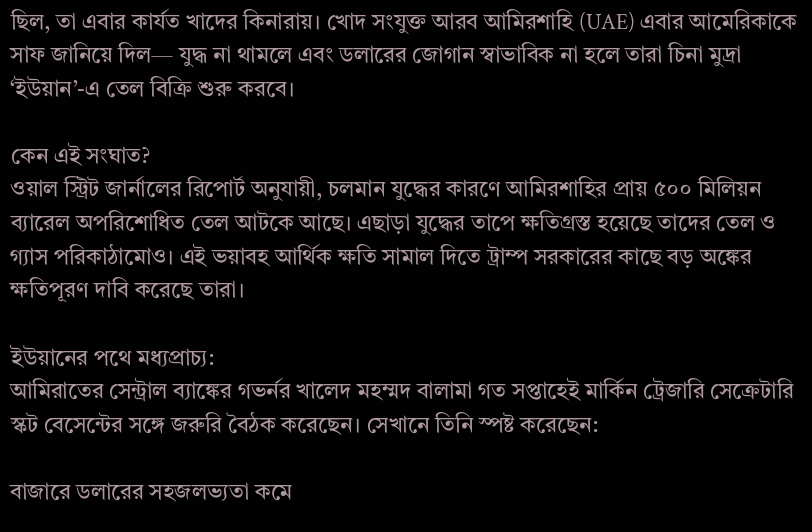ছিল, তা এবার কার্যত খাদের কিনারায়। খোদ সংযুক্ত আরব আমিরশাহি (UAE) এবার আমেরিকাকে সাফ জানিয়ে দিল— যুদ্ধ না থামলে এবং ডলারের জোগান স্বাভাবিক না হলে তারা চিনা মুদ্রা ‘ইউয়ান’-এ তেল বিক্রি শুরু করবে।

কেন এই সংঘাত?
ওয়াল স্ট্রিট জার্নালের রিপোর্ট অনুযায়ী, চলমান যুদ্ধের কারণে আমিরশাহির প্রায় ৫০০ মিলিয়ন ব্যারেল অপরিশোধিত তেল আটকে আছে। এছাড়া যুদ্ধের তাপে ক্ষতিগ্রস্ত হয়েছে তাদের তেল ও গ্যাস পরিকাঠামোও। এই ভয়াবহ আর্থিক ক্ষতি সামাল দিতে ট্রাম্প সরকারের কাছে বড় অঙ্কের ক্ষতিপূরণ দাবি করেছে তারা।

ইউয়ানের পথে মধ্যপ্রাচ্য:
আমিরাতের সেন্ট্রাল ব্যাঙ্কের গভর্নর খালেদ মহম্মদ বালামা গত সপ্তাহেই মার্কিন ট্রেজারি সেক্রেটারি স্কট বেসেন্টের সঙ্গে জরুরি বৈঠক করেছেন। সেখানে তিনি স্পষ্ট করেছেন:

বাজারে ডলারের সহজলভ্যতা কমে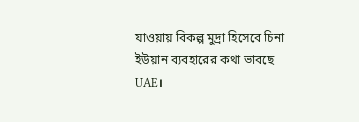যাওয়ায় বিকল্প মুদ্রা হিসেবে চিনা ইউয়ান ব্যবহারের কথা ভাবছে UAE।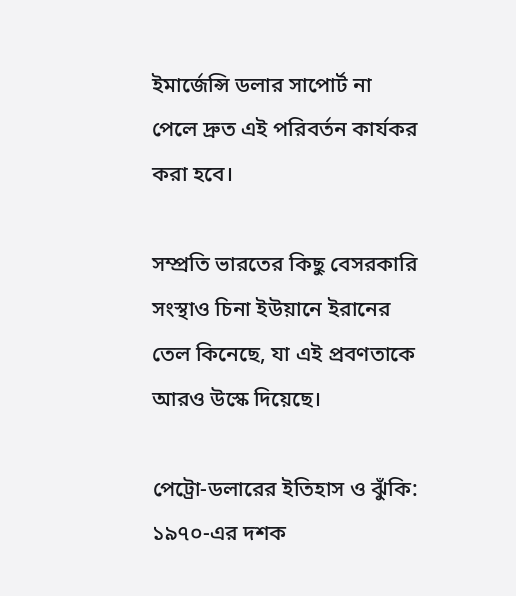ইমার্জেন্সি ডলার সাপোর্ট না পেলে দ্রুত এই পরিবর্তন কার্যকর করা হবে।

সম্প্রতি ভারতের কিছু বেসরকারি সংস্থাও চিনা ইউয়ানে ইরানের তেল কিনেছে, যা এই প্রবণতাকে আরও উস্কে দিয়েছে।

পেট্রো-ডলারের ইতিহাস ও ঝুঁকি:
১৯৭০-এর দশক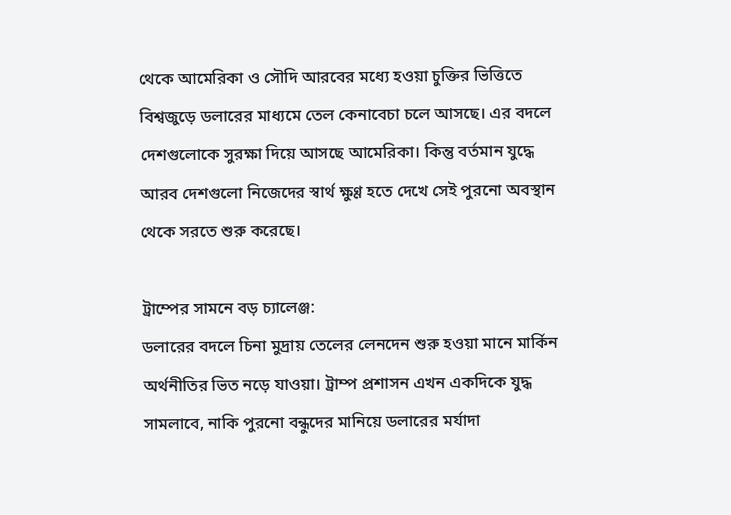থেকে আমেরিকা ও সৌদি আরবের মধ্যে হওয়া চুক্তির ভিত্তিতে বিশ্বজুড়ে ডলারের মাধ্যমে তেল কেনাবেচা চলে আসছে। এর বদলে দেশগুলোকে সুরক্ষা দিয়ে আসছে আমেরিকা। কিন্তু বর্তমান যুদ্ধে আরব দেশগুলো নিজেদের স্বার্থ ক্ষুণ্ণ হতে দেখে সেই পুরনো অবস্থান থেকে সরতে শুরু করেছে।

ট্রাম্পের সামনে বড় চ্যালেঞ্জ:
ডলারের বদলে চিনা মুদ্রায় তেলের লেনদেন শুরু হওয়া মানে মার্কিন অর্থনীতির ভিত নড়ে যাওয়া। ট্রাম্প প্রশাসন এখন একদিকে যুদ্ধ সামলাবে, নাকি পুরনো বন্ধুদের মানিয়ে ডলারের মর্যাদা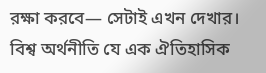রক্ষা করবে— সেটাই এখন দেখার। বিশ্ব অর্থনীতি যে এক ঐতিহাসিক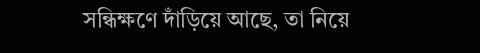সন্ধিক্ষণে দাঁড়িয়ে আছে, তা নিয়ে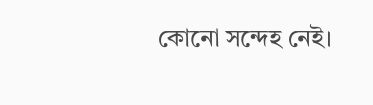কোনো সন্দেহ নেই।